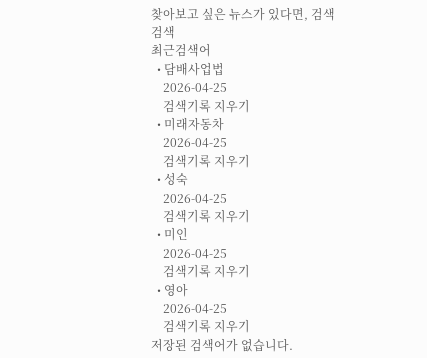찾아보고 싶은 뉴스가 있다면, 검색
검색
최근검색어
  • 담배사업법
    2026-04-25
    검색기록 지우기
  • 미래자동차
    2026-04-25
    검색기록 지우기
  • 성숙
    2026-04-25
    검색기록 지우기
  • 미인
    2026-04-25
    검색기록 지우기
  • 영아
    2026-04-25
    검색기록 지우기
저장된 검색어가 없습니다.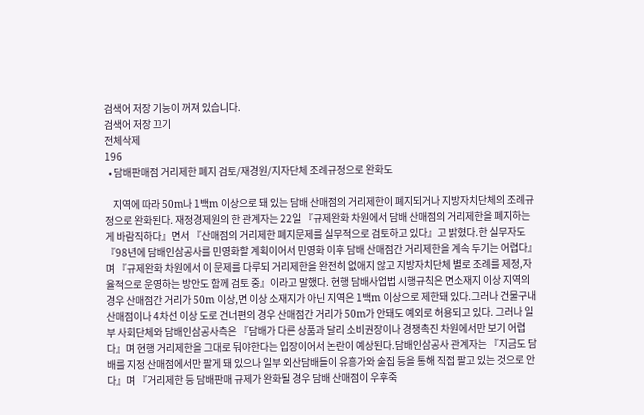검색어 저장 기능이 꺼져 있습니다.
검색어 저장 끄기
전체삭제
196
  • 담배판매점 거리제한 폐지 검토/재경원/지자단체 조례규정으로 완화도

    지역에 따라 50m나 1백m 이상으로 돼 있는 담배 산매점의 거리제한이 폐지되거나 지방자치단체의 조례규정으로 완화된다. 재정경제원의 한 관계자는 22일 『규제완화 차원에서 담배 산매점의 거리제한을 폐지하는 게 바람직하다』면서 『산매점의 거리제한 폐지문제를 실무적으로 검토하고 있다』고 밝혔다.한 실무자도 『98년에 담배인삼공사를 민영화할 계획이어서 민영화 이후 담배 산매점간 거리제한을 계속 두기는 어렵다』며 『규제완화 차원에서 이 문제를 다루되 거리제한을 완전히 없애지 않고 지방자치단체 별로 조례를 제정,자율적으로 운영하는 방안도 함께 검토 중』이라고 말했다. 현행 담배사업법 시행규칙은 면소재지 이상 지역의 경우 산매점간 거리가 50m 이상,면 이상 소재지가 아닌 지역은 1백m 이상으로 제한돼 있다.그러나 건물구내 산매점이나 4차선 이상 도로 건너편의 경우 산매점간 거리가 50m가 안돼도 예외로 허용되고 있다. 그러나 일부 사회단체와 담배인삼공사측은 『담배가 다른 상품과 달리 소비권장이나 경쟁촉진 차원에서만 보기 어렵다』며 현행 거리제한을 그대로 둬야한다는 입장이어서 논란이 예상된다.담배인삼공사 관계자는 『지금도 담배를 지정 산매점에서만 팔게 돼 있으나 일부 외산담배들이 유흥가와 술집 등을 통해 직접 팔고 있는 것으로 안다』며 『거리제한 등 담배판매 규제가 완화될 경우 담배 산매점이 우후죽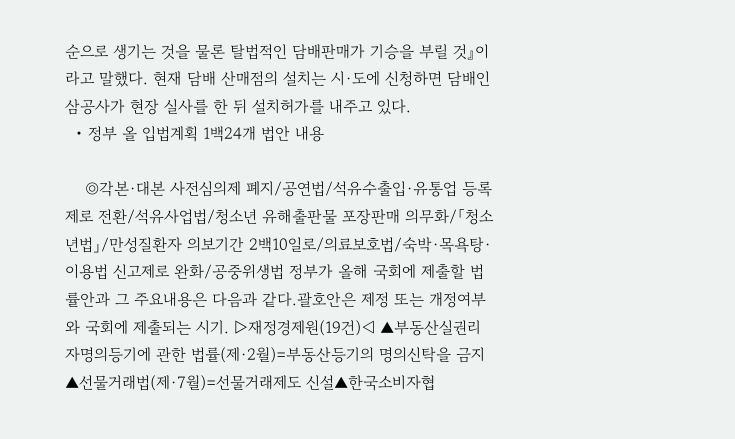순으로 생기는 것을 물론 탈법적인 담배판매가 기승을 부릴 것』이라고 말했다. 현재 담배 산매점의 설치는 시·도에 신청하면 담배인삼공사가 현장 실사를 한 뒤 설치허가를 내주고 있다.
  • 정부 올 입법계획 1백24개 법안 내용

    ◎각본·대본 사전심의제 폐지/공연법/석유수출입·유통업 등록제로 전환/석유사업법/청소년 유해출판물 포장판매 의무화/「청소년법」/만성질환자 의보기간 2백10일로/의료보호법/숙박·목욕탕·이용법 신고제로 완화/공중위생법 정부가 올해 국회에 제출할 법률안과 그 주요내용은 다음과 같다.괄호안은 제정 또는 개정여부와 국회에 제출되는 시기. ▷재정경제원(19건)◁ ▲부동산실권리자명의등기에 관한 법률(제·2월)=부동산등기의 명의신탁을 금지▲선물거래법(제·7월)=선물거래제도 신설▲한국소비자협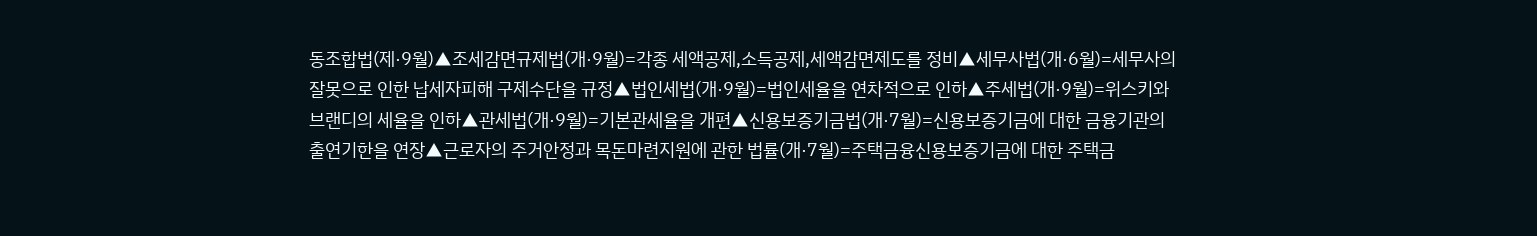동조합법(제·9월)▲조세감면규제법(개·9월)=각종 세액공제,소득공제,세액감면제도를 정비▲세무사법(개·6월)=세무사의 잘못으로 인한 납세자피해 구제수단을 규정▲법인세법(개·9월)=법인세율을 연차적으로 인하▲주세법(개·9월)=위스키와 브랜디의 세율을 인하▲관세법(개·9월)=기본관세율을 개편▲신용보증기금법(개·7월)=신용보증기금에 대한 금융기관의 출연기한을 연장▲근로자의 주거안정과 목돈마련지원에 관한 법률(개·7월)=주택금융신용보증기금에 대한 주택금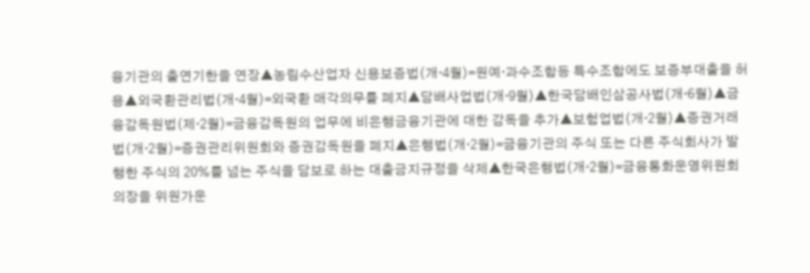융기관의 출연기한을 연장▲농림수산업자 신용보증법(개·4월)=원예·과수조합등 특수조합에도 보증부대출을 허용▲외국환관리법(개·4월)=외국환 매각의무를 폐지▲담배사업법(개·9월)▲한국담배인삼공사법(개·6월)▲금융감독원법(제·2월)=금융감독원의 업무에 비은행금융기관에 대한 감독을 추가▲보험업법(개·2월)▲증권거래법(개·2월)=증권관리위원회와 증권감독원을 폐지▲은행법(개·2월)=금융기관의 주식 또는 다른 주식회사가 발행한 주식의 20%를 넘는 주식을 담보로 하는 대출금지규정을 삭제▲한국은행법(개·2월)=금융통화운영위원회의장을 위원가운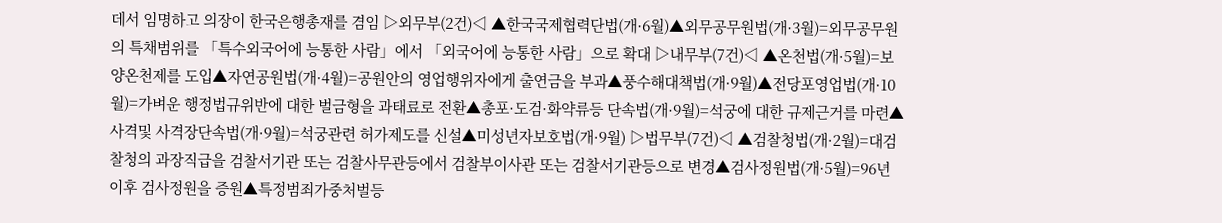데서 임명하고 의장이 한국은행총재를 겸임 ▷외무부(2건)◁ ▲한국국제협력단법(개·6월)▲외무공무원법(개·3월)=외무공무원의 특채범위를 「특수외국어에 능통한 사람」에서 「외국어에 능통한 사람」으로 확대 ▷내무부(7건)◁ ▲온천법(개·5월)=보양온천제를 도입▲자연공원법(개·4월)=공원안의 영업행위자에게 출연금을 부과▲풍수해대책법(개·9월)▲전당포영업법(개·10월)=가벼운 행정법규위반에 대한 벌금형을 과태료로 전환▲총포·도검·화약류등 단속법(개·9월)=석궁에 대한 규제근거를 마련▲사격및 사격장단속법(개·9월)=석궁관련 허가제도를 신설▲미성년자보호법(개·9월) ▷법무부(7건)◁ ▲검찰청법(개·2월)=대검찰청의 과장직급을 검찰서기관 또는 검찰사무관등에서 검찰부이사관 또는 검찰서기관등으로 변경▲검사정원법(개·5월)=96년이후 검사정원을 증원▲특정범죄가중처벌등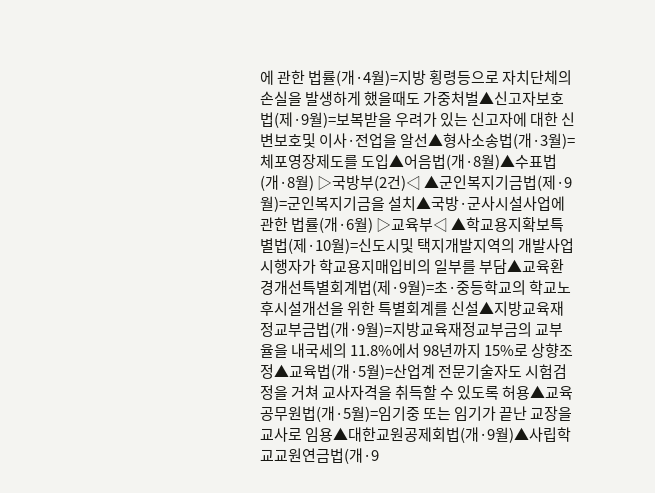에 관한 법률(개·4월)=지방 횡령등으로 자치단체의 손실을 발생하게 했을때도 가중처벌▲신고자보호법(제·9월)=보복받을 우려가 있는 신고자에 대한 신변보호및 이사·전업을 알선▲형사소송법(개·3월)=체포영장제도를 도입▲어음법(개·8월)▲수표법(개·8월) ▷국방부(2건)◁ ▲군인복지기금법(제·9월)=군인복지기금을 설치▲국방·군사시설사업에 관한 법률(개·6월) ▷교육부◁ ▲학교용지확보특별법(제·10월)=신도시및 택지개발지역의 개발사업시행자가 학교용지매입비의 일부를 부담▲교육환경개선특별회계법(제·9월)=초·중등학교의 학교노후시설개선을 위한 특별회계를 신설▲지방교육재정교부금법(개·9월)=지방교육재정교부금의 교부율을 내국세의 11.8%에서 98년까지 15%로 상향조정▲교육법(개·5월)=산업계 전문기술자도 시험검정을 거쳐 교사자격을 취득할 수 있도록 허용▲교육공무원법(개·5월)=임기중 또는 임기가 끝난 교장을 교사로 임용▲대한교원공제회법(개·9월)▲사립학교교원연금법(개·9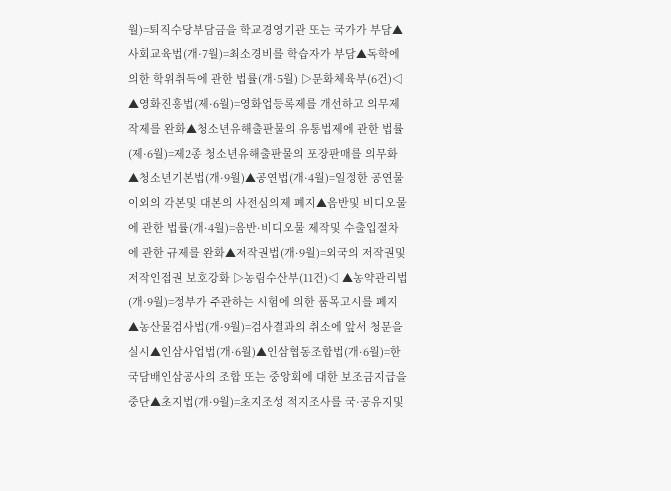월)=퇴직수당부담금을 학교경영기관 또는 국가가 부담▲사회교육법(개·7월)=최소경비를 학습자가 부담▲독학에 의한 학위취득에 관한 법률(개·5월) ▷문화체육부(6건)◁ ▲영화진흥법(제·6월)=영화업등록제를 개선하고 의무제작제를 완화▲청소년유해출판물의 유통법제에 관한 법률(제·6월)=제2종 청소년유해출판물의 포장판매를 의무화▲청소년기본법(개·9월)▲공연법(개·4월)=일정한 공연물이외의 각본및 대본의 사전심의제 폐지▲음반및 비디오물에 관한 법률(개·4월)=음반·비디오물 제작및 수출입절차에 관한 규제를 완화▲저작권법(개·9월)=외국의 저작권및 저작인접권 보호강화 ▷농림수산부(11건)◁ ▲농약관리법(개·9월)=정부가 주관하는 시험에 의한 품목고시를 폐지▲농산물검사법(개·9월)=검사결과의 취소에 앞서 청문을 실시▲인삼사업법(개·6월)▲인삼협동조합법(개·6월)=한국담배인삼공사의 조합 또는 중앙회에 대한 보조금지급을 중단▲초지법(개·9월)=초지조성 적지조사를 국·공유지및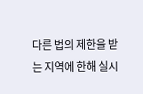다른 법의 제한을 받는 지역에 한해 실시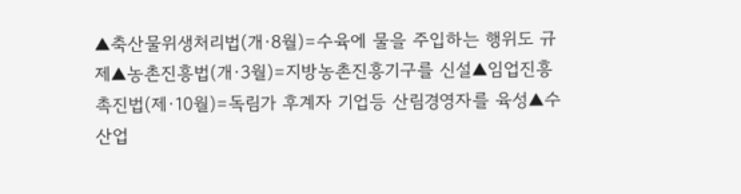▲축산물위생처리법(개·8월)=수육에 물을 주입하는 행위도 규제▲농촌진흥법(개·3월)=지방농촌진흥기구를 신설▲임업진흥촉진법(제·10월)=독림가 후계자 기업등 산림경영자를 육성▲수산업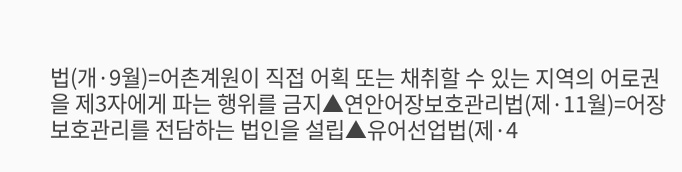법(개·9월)=어촌계원이 직접 어획 또는 채취할 수 있는 지역의 어로권을 제3자에게 파는 행위를 금지▲연안어장보호관리법(제·11월)=어장보호관리를 전담하는 법인을 설립▲유어선업법(제·4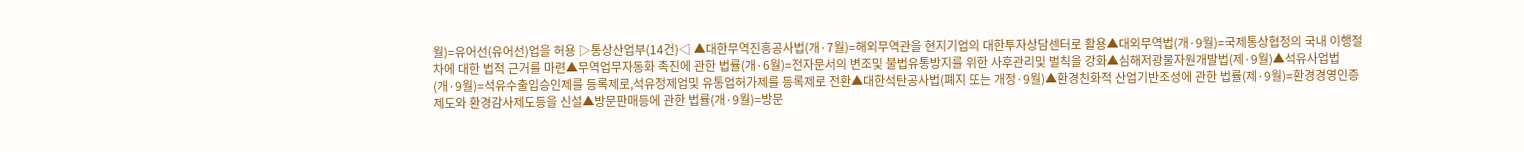월)=유어선(유어선)업을 허용 ▷통상산업부(14건)◁ ▲대한무역진흥공사법(개·7월)=해외무역관을 현지기업의 대한투자상담센터로 활용▲대외무역법(개·9월)=국제통상협정의 국내 이행절차에 대한 법적 근거를 마련▲무역업무자동화 촉진에 관한 법률(개·6월)=전자문서의 변조및 불법유통방지를 위한 사후관리및 벌칙을 강화▲심해저광물자원개발법(제·9월)▲석유사업법(개·9월)=석유수출입승인제를 등록제로,석유정제업및 유통업허가제를 등록제로 전환▲대한석탄공사법(폐지 또는 개정·9월)▲환경친화적 산업기반조성에 관한 법률(제·9월)=환경경영인증제도와 환경감사제도등을 신설▲방문판매등에 관한 법률(개·9월)=방문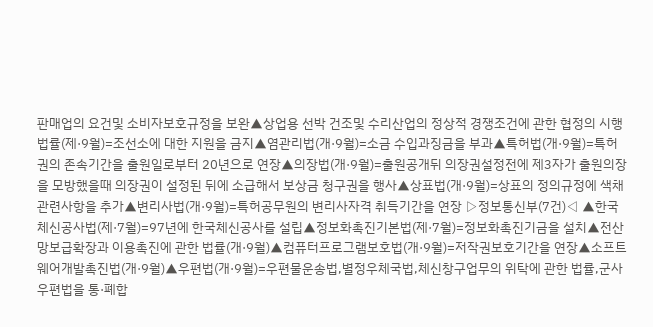판매업의 요건및 소비자보호규정을 보완▲상업용 선박 건조및 수리산업의 정상적 경쟁조건에 관한 협정의 시행법률(제·9월)=조선소에 대한 지원을 금지▲염관리법(개·9월)=소금 수입과징금을 부과▲특허법(개·9월)=특허권의 존속기간을 출원일로부터 20년으로 연장▲의장법(개·9월)=출원공개뒤 의장권설정전에 제3자가 출원의장을 모방했을때 의장권이 설정된 뒤에 소급해서 보상금 청구권을 행사▲상표법(개·9월)=상표의 정의규정에 색채관련사항을 추가▲변리사법(개·9월)=특허공무원의 변리사자격 취득기간을 연장 ▷정보통신부(7건)◁ ▲한국체신공사법(제·7월)=97년에 한국체신공사를 설립▲정보화촉진기본법(제·7월)=정보화촉진기금을 설치▲전산망보급확장과 이용촉진에 관한 법률(개·9월)▲컴퓨터프로그램보호법(개·9월)=저작권보호기간을 연장▲소프트웨어개발촉진법(개·9월)▲우편법(개·9월)=우편물운송법,별정우체국법,체신창구업무의 위탁에 관한 법률,군사우편법을 통·폐합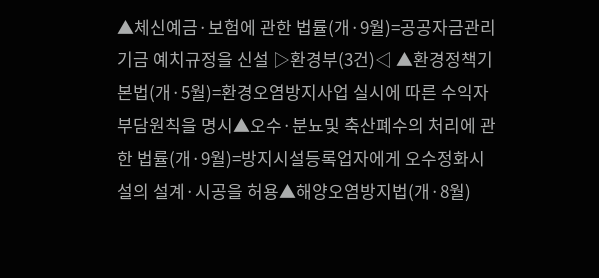▲체신예금·보험에 관한 법률(개·9월)=공공자금관리기금 예치규정을 신설 ▷환경부(3건)◁ ▲환경정책기본법(개·5월)=환경오염방지사업 실시에 따른 수익자부담원칙을 명시▲오수·분뇨및 축산폐수의 처리에 관한 법률(개·9월)=방지시설등록업자에게 오수정화시설의 설계·시공을 허용▲해양오염방지법(개·8월)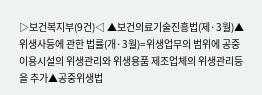▷보건복지부(9건)◁ ▲보건의료기술진흥법(제·3월)▲위생사등에 관한 법률(개·3월)=위생업무의 범위에 공중이용시설의 위생관리와 위생용품 제조업체의 위생관리등을 추가▲공중위생법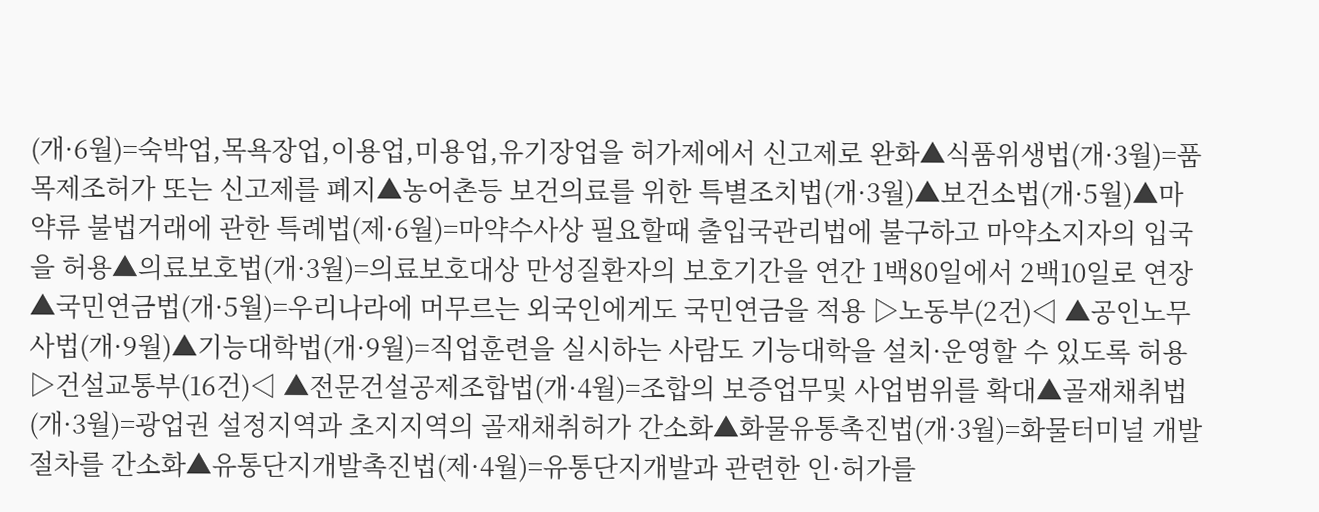(개·6월)=숙박업,목욕장업,이용업,미용업,유기장업을 허가제에서 신고제로 완화▲식품위생법(개·3월)=품목제조허가 또는 신고제를 폐지▲농어촌등 보건의료를 위한 특별조치법(개·3월)▲보건소법(개·5월)▲마약류 불법거래에 관한 특례법(제·6월)=마약수사상 필요할때 출입국관리법에 불구하고 마약소지자의 입국을 허용▲의료보호법(개·3월)=의료보호대상 만성질환자의 보호기간을 연간 1백80일에서 2백10일로 연장▲국민연금법(개·5월)=우리나라에 머무르는 외국인에게도 국민연금을 적용 ▷노동부(2건)◁ ▲공인노무사법(개·9월)▲기능대학법(개·9월)=직업훈련을 실시하는 사람도 기능대학을 설치·운영할 수 있도록 허용 ▷건설교통부(16건)◁ ▲전문건설공제조합법(개·4월)=조합의 보증업무및 사업범위를 확대▲골재채취법(개·3월)=광업권 설정지역과 초지지역의 골재채취허가 간소화▲화물유통촉진법(개·3월)=화물터미널 개발절차를 간소화▲유통단지개발촉진법(제·4월)=유통단지개발과 관련한 인·허가를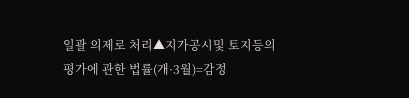일괄 의제로 처리▲지가공시및 토지등의 평가에 관한 법률(개·3월)=감정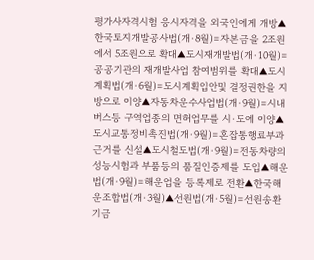평가사자격시험 응시자격을 외국인에게 개방▲한국토지개발공사법(개·8월)=자본금을 2조원에서 5조원으로 확대▲도시재개발법(개·10월)=공공기관의 재개발사업 참여범위를 확대▲도시계획법(개·6월)=도시계획입안및 결정권한을 지방으로 이양▲자동차운수사업법(개·9월)=시내버스등 구역업종의 면허업무를 시·도에 이양▲도시교통정비촉진법(개·9월)=혼잡통행료부과 근거를 신설▲도시철도법(개·9월)=전동차량의 성능시험과 부품등의 품질인증제를 도입▲해운법(개·9월)=해운업을 등록제로 전환▲한국해운조합법(개·3월)▲선원법(개·5월)=선원송환기금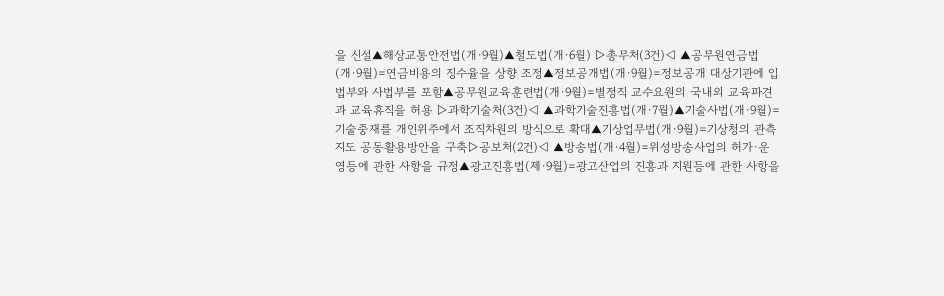을 신설▲해상교통안전법(개·9월)▲철도법(개·6월) ▷총무처(3건)◁ ▲공무원연금법(개·9월)=연금비용의 징수율을 상향 조정▲정보공개법(개·9월)=정보공개 대상기관에 입법부와 사법부를 포함▲공무원교육훈련법(개·9월)=별정직 교수요원의 국내외 교육파견과 교육휴직을 허용 ▷과학기술처(3건)◁ ▲과학기술진흥법(개·7월)▲기술사법(개·9월)=기술중재를 개인위주에서 조직차원의 방식으로 확대▲기상업무법(개·9월)=기상청의 관측지도 공동활용방안을 구축▷공보처(2건)◁ ▲방송법(개·4월)=위성방송사업의 허가·운영등에 관한 사항을 규정▲광고진흥법(제·9월)=광고산업의 진흥과 지원등에 관한 사항을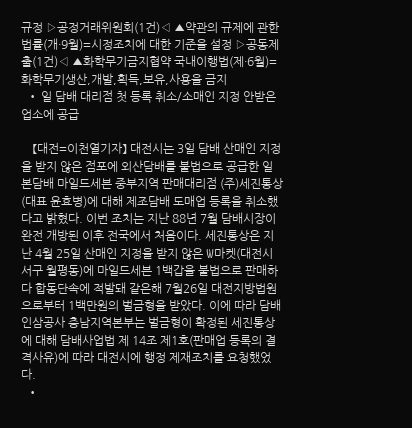규정 ▷공정거래위원회(1건)◁ ▲약관의 규제에 관한 법률(개·9월)=시정조치에 대한 기준을 설정 ▷공동제출(1건)◁ ▲화학무기금지협약 국내이행법(제·6월)=화학무기생산,개발,획득,보유,사용을 금지
  • 일 담배 대리점 첫 등록 취소/소매인 지정 안받은 업소에 공급

    【대전=이천열기자】 대전시는 3일 담배 산매인 지정을 받지 않은 점포에 외산담배를 불법으로 공급한 일본담배 마일드세븐 중부지역 판매대리점 (주)세진통상(대표 윤효병)에 대해 제조담배 도매업 등록을 취소했다고 밝혔다. 이번 조치는 지난 88년 7월 담배시장이 완전 개방된 이후 전국에서 처음이다. 세진통상은 지난 4월 25일 산매인 지정을 받지 않은 W마켓(대전시 서구 월평동)에 마일드세븐 1백갑을 불법으로 판매하다 합동단속에 적발돼 같은해 7월26일 대전지방법원으로부터 1백만원의 벌금형을 받았다. 이에 따라 담배인삼공사 충남지역본부는 벌금형이 확정된 세진통상에 대해 담배사업법 제 14조 제1호(판매업 등록의 결격사유)에 따라 대전시에 행정 제재조치를 요청했었다.
  •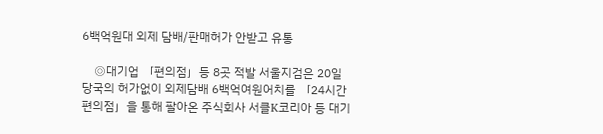6백억원대 외제 담배/판매허가 안받고 유통

    ◎대기업 「편의점」등 8곳 적발 서울지검은 20일 당국의 허가없이 외제담배 6백억여원어치를 「24시간 편의점」을 통해 팔아온 주식회사 서클K코리아 등 대기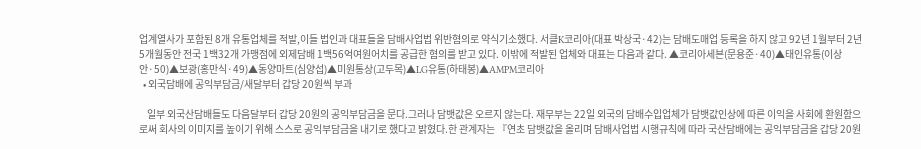업계열사가 포함된 8개 유통업체를 적발,이들 법인과 대표들을 담배사업법 위반혐의로 약식기소했다. 서클K코리아(대표 박상국·42)는 담배도매업 등록을 하지 않고 92년 1월부터 2년5개월동안 전국 1백32개 가맹점에 외제담배 1백56억여원어치를 공급한 혐의를 받고 있다. 이밖에 적발된 업체와 대표는 다음과 같다. ▲코리아세븐(문용준·40)▲태인유통(이상안·50)▲보광(홍만식·49)▲동양마트(심양섭)▲미원통상(고두목)▲LG유통(하태봉)▲AMPM코리아
  • 외국담배에 공익부담금/새달부터 갑당 20원씩 부과

    일부 외국산담배들도 다음달부터 갑당 20원의 공익부담금을 문다.그러나 담뱃값은 오르지 않는다. 재무부는 22일 외국의 담배수입업체가 담뱃값인상에 따른 이익을 사회에 환원함으로써 회사의 이미지를 높이기 위해 스스로 공익부담금을 내기로 했다고 밝혔다.한 관계자는 『연초 담뱃값을 올리며 담배사업법 시행규칙에 따라 국산담배에는 공익부담금을 갑당 20원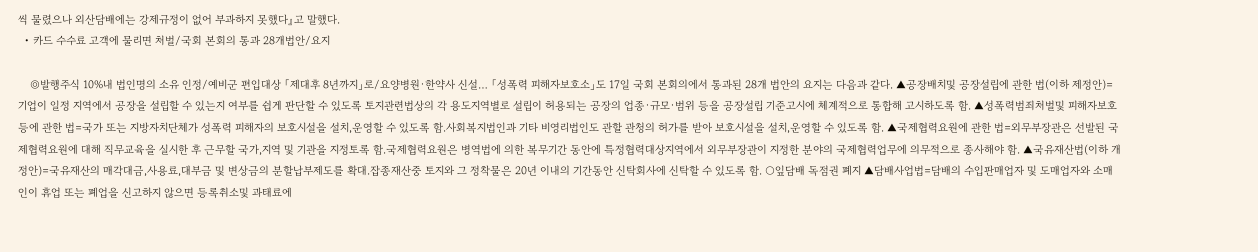씩 물렸으나 외산담배에는 강제규정이 없어 부과하지 못했다』고 말했다.
  • 카드 수수료 고객에 물리면 처벌/국회 본회의 통과 28개법안/요지

    ◎발행주식 10%내 법인명의 소유 인정/예비군 편입대상 「제대후 8년까지」로/요양병원·한약사 신설… 「성폭력 피해자보호소」도 17일 국회 본회의에서 통과된 28개 법안의 요지는 다음과 같다. ▲공장배치및 공장설립에 관한 법(이하 제정안)=기업이 일정 지역에서 공장을 설립할 수 있는지 여부를 쉽게 판단할 수 있도록 토지관련법상의 각 용도지역별로 설립이 허용되는 공장의 업종·규모·범위 등을 공장설립 기준고시에 체계적으로 통합해 고시하도록 함. ▲성폭력범죄처벌및 피해자보호 등에 관한 법=국가 또는 지방자치단체가 성폭력 피해자의 보호시설을 설치,운영할 수 있도록 함.사회복지법인과 기타 비영리법인도 관할 관청의 허가를 받아 보호시설을 설치,운영할 수 있도록 함. ▲국제협력요원에 관한 법=외무부장관은 선발된 국제협력요원에 대해 직무교육을 실시한 후 근무할 국가,지역 및 기관을 지정토록 함.국제협력요원은 병역법에 의한 복무기간 동안에 특정협력대상지역에서 외무부장관이 지정한 분야의 국제협력업무에 의무적으로 종사해야 함. ▲국유재산법(이하 개정안)=국유재산의 매각대금,사용료,대부금 및 변상금의 분할납부제도를 확대.잡종재산중 토지와 그 정착물은 20년 이내의 기간동안 신탁회사에 신탁할 수 있도록 함. ○잎담배 독점권 폐지 ▲담배사업법=담배의 수입판매업자 및 도매업자와 소매인이 휴업 또는 폐업을 신고하지 않으면 등록취소및 과태료에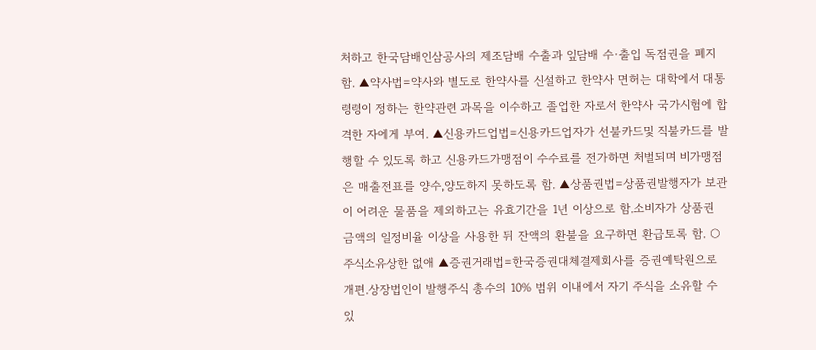처하고 한국담배인삼공사의 제조담배 수출과 잎담배 수·출입 독점권을 폐지함. ▲약사법=약사와 별도로 한약사를 신설하고 한약사 면허는 대학에서 대통령령이 정하는 한약관련 과목을 이수하고 졸업한 자로서 한약사 국가시험에 합격한 자에게 부여. ▲신용카드업법=신용카드업자가 선불카드및 직불카드를 발행할 수 있도록 하고 신용카드가맹점이 수수료를 전가하면 처벌되며 비가맹점은 매출전표를 양수,양도하지 못하도록 함. ▲상품권법=상품권발행자가 보관이 어려운 물품을 제외하고는 유효기간을 1년 이상으로 함.소비자가 상품권 금액의 일정비율 이상을 사용한 뒤 잔액의 환불을 요구하면 환급토록 함. ○주식소유상한 없애 ▲증권거래법=한국증권대체결제회사를 증권예탁원으로 개편.상장법인이 발행주식 총수의 10% 범위 이내에서 자기 주식을 소유할 수 있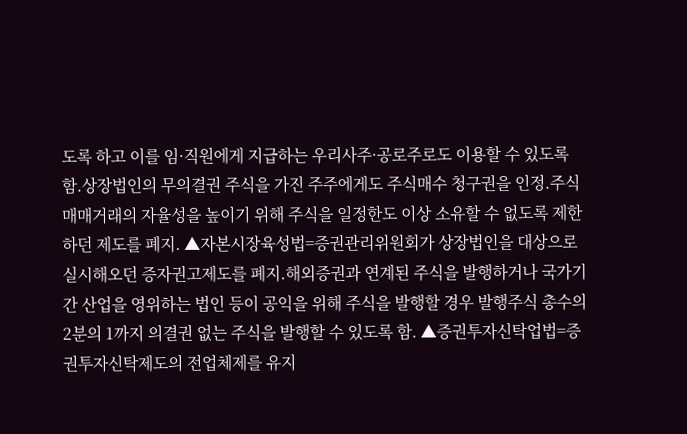도록 하고 이를 임·직원에게 지급하는 우리사주·공로주로도 이용할 수 있도록 함.상장법인의 무의결권 주식을 가진 주주에게도 주식매수 청구권을 인정.주식 매매거래의 자율성을 높이기 위해 주식을 일정한도 이상 소유할 수 없도록 제한하던 제도를 폐지. ▲자본시장육성법=증권관리위원회가 상장법인을 대상으로 실시해오던 증자권고제도를 폐지.해외증권과 연계된 주식을 발행하거나 국가기간 산업을 영위하는 법인 등이 공익을 위해 주식을 발행할 경우 발행주식 총수의 2분의 1까지 의결권 없는 주식을 발행할 수 있도록 함. ▲증권투자신탁업법=증권투자신탁제도의 전업체제를 유지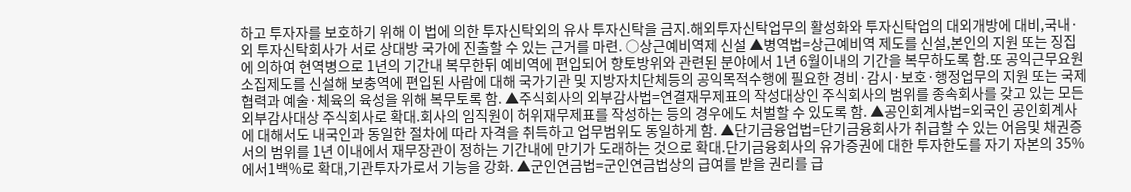하고 투자자를 보호하기 위해 이 법에 의한 투자신탁외의 유사 투자신탁을 금지.해외투자신탁업무의 활성화와 투자신탁업의 대외개방에 대비,국내·외 투자신탁회사가 서로 상대방 국가에 진출할 수 있는 근거를 마련. ○상근예비역제 신설 ▲병역법=상근예비역 제도를 신설,본인의 지원 또는 징집에 의하여 현역병으로 1년의 기간내 복무한뒤 예비역에 편입되어 향토방위와 관련된 분야에서 1년 6월이내의 기간을 복무하도록 함.또 공익근무요원 소집제도를 신설해 보충역에 편입된 사람에 대해 국가기관 및 지방자치단체등의 공익목적수행에 필요한 경비·감시·보호·행정업무의 지원 또는 국제협력과 예술·체육의 육성을 위해 복무토록 함. ▲주식회사의 외부감사법=연결재무제표의 작성대상인 주식회사의 범위를 종속회사를 갖고 있는 모든 외부감사대상 주식회사로 확대.회사의 임직원이 허위재무제표를 작성하는 등의 경우에도 처벌할 수 있도록 함. ▲공인회계사법=외국인 공인회계사에 대해서도 내국인과 동일한 절차에 따라 자격을 취득하고 업무범위도 동일하게 함. ▲단기금융업법=단기금융회사가 취급할 수 있는 어음및 채권증서의 범위를 1년 이내에서 재무장관이 정하는 기간내에 만기가 도래하는 것으로 확대.단기금융회사의 유가증권에 대한 투자한도를 자기 자본의 35%에서1백%로 확대,기관투자가로서 기능을 강화. ▲군인연금법=군인연금법상의 급여를 받을 권리를 급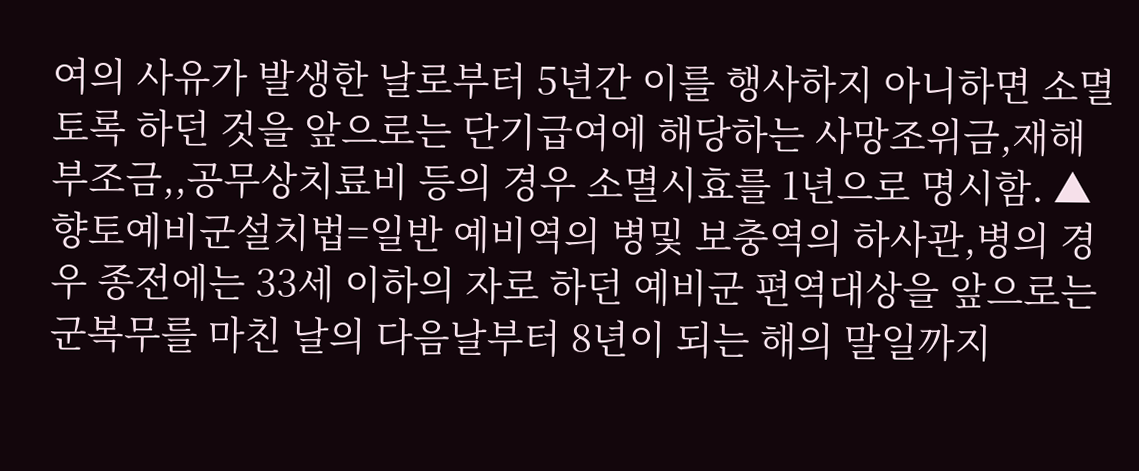여의 사유가 발생한 날로부터 5년간 이를 행사하지 아니하면 소멸토록 하던 것을 앞으로는 단기급여에 해당하는 사망조위금,재해부조금,,공무상치료비 등의 경우 소멸시효를 1년으로 명시함. ▲향토예비군설치법=일반 예비역의 병및 보충역의 하사관,병의 경우 종전에는 33세 이하의 자로 하던 예비군 편역대상을 앞으로는 군복무를 마친 날의 다음날부터 8년이 되는 해의 말일까지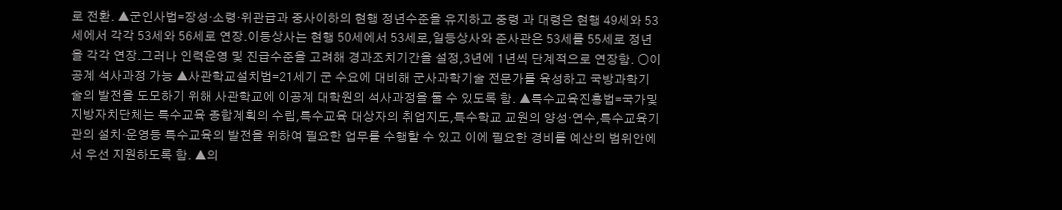로 전환. ▲군인사법=장성·소령·위관급과 중사이하의 현행 정년수준을 유지하고 중령 과 대령은 현행 49세와 53세에서 각각 53세와 56세로 연장.이등상사는 현행 50세에서 53세로,일등상사와 준사관은 53세를 55세로 정년을 각각 연장.그러나 인력운영 및 진급수준을 고려해 경과조치기간을 설정,3년에 1년씩 단계적으로 연장함. ○이공계 석사과정 가능 ▲사관학교설치법=21세기 군 수요에 대비해 군사과학기술 전문가를 육성하고 국방과학기술의 발전을 도모하기 위해 사관학교에 이공계 대학원의 석사과정을 둘 수 있도록 함. ▲특수교육진흥법=국가및 지방자치단체는 특수교육 종합계획의 수립,특수교육 대상자의 취업지도,특수학교 교원의 양성·연수,특수교육기관의 설치·운영등 특수교육의 발전을 위하여 필요한 업무를 수행할 수 있고 이에 필요한 경비를 예산의 범위안에서 우선 지원하도록 함. ▲의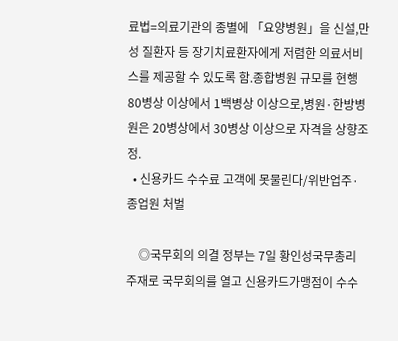료법=의료기관의 종별에 「요양병원」을 신설,만성 질환자 등 장기치료환자에게 저렴한 의료서비스를 제공할 수 있도록 함.종합병원 규모를 현행 80병상 이상에서 1백병상 이상으로,병원·한방병원은 20병상에서 30병상 이상으로 자격을 상향조정.
  • 신용카드 수수료 고객에 못물린다/위반업주·종업원 처벌

    ◎국무회의 의결 정부는 7일 황인성국무총리 주재로 국무회의를 열고 신용카드가맹점이 수수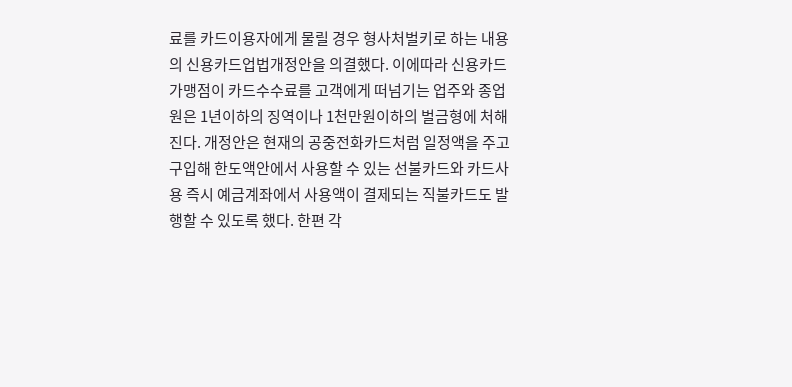료를 카드이용자에게 물릴 경우 형사처벌키로 하는 내용의 신용카드업법개정안을 의결했다. 이에따라 신용카드가맹점이 카드수수료를 고객에게 떠넘기는 업주와 종업원은 1년이하의 징역이나 1천만원이하의 벌금형에 처해진다. 개정안은 현재의 공중전화카드처럼 일정액을 주고 구입해 한도액안에서 사용할 수 있는 선불카드와 카드사용 즉시 예금계좌에서 사용액이 결제되는 직불카드도 발행할 수 있도록 했다. 한편 각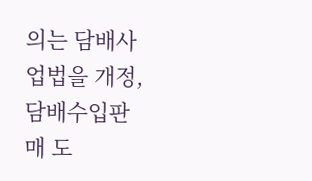의는 담배사업법을 개정,담배수입판매 도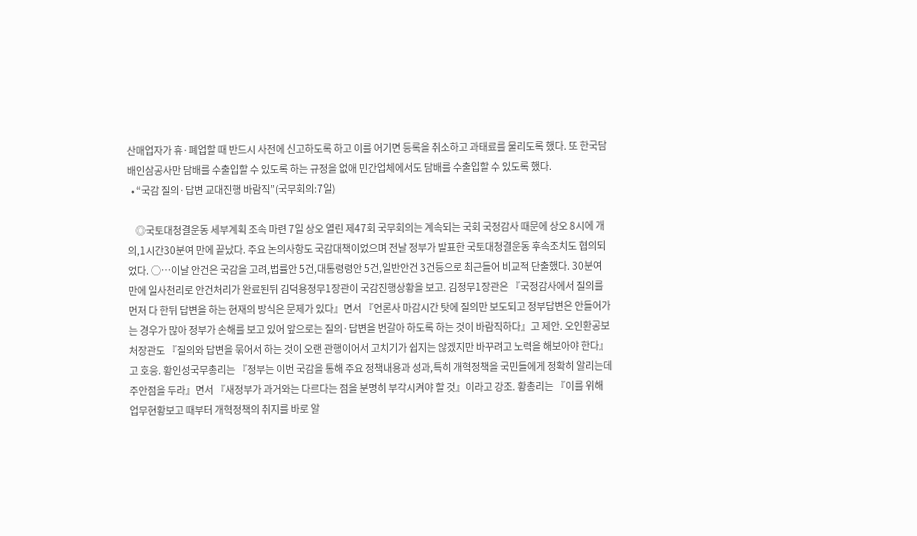산매업자가 휴·폐업할 때 반드시 사전에 신고하도록 하고 이를 어기면 등록을 취소하고 과태료를 물리도록 했다. 또 한국담배인삼공사만 담배를 수출입할 수 있도록 하는 규정을 없애 민간업체에서도 담배를 수출입할 수 있도록 했다.
  • “국감 질의·답변 교대진행 바람직”(국무회의:7일)

    ◎국토대청결운동 세부계획 조속 마련 7일 상오 열린 제47회 국무회의는 계속되는 국회 국정감사 때문에 상오 8시에 개의,1시간30분여 만에 끝났다. 주요 논의사항도 국감대책이었으며 전날 정부가 발표한 국토대청결운동 후속조치도 협의되었다. ○…이날 안건은 국감을 고려,법률안 5건,대통령령안 5건,일반안건 3건등으로 최근들어 비교적 단출했다. 30분여 만에 일사천리로 안건처리가 완료된뒤 김덕용정무1장관이 국감진행상황을 보고. 김정무1장관은 『국정감사에서 질의를 먼저 다 한뒤 답변을 하는 현재의 방식은 문제가 있다』면서 『언론사 마감시간 탓에 질의만 보도되고 정부답변은 안들어가는 경우가 많아 정부가 손해를 보고 있어 앞으로는 질의·답변을 번갈아 하도록 하는 것이 바람직하다』고 제안. 오인환공보처장관도 『질의와 답변을 묶어서 하는 것이 오랜 관행이어서 고치기가 쉽지는 않겠지만 바꾸려고 노력을 해보아야 한다』고 호응. 황인성국무총리는 『정부는 이번 국감을 통해 주요 정책내용과 성과,특히 개혁정책을 국민들에게 정확히 알리는데 주안점을 두라』면서 『새정부가 과거와는 다르다는 점을 분명히 부각시켜야 할 것』이라고 강조. 황총리는 『이를 위해 업무현황보고 때부터 개혁정책의 취지를 바로 알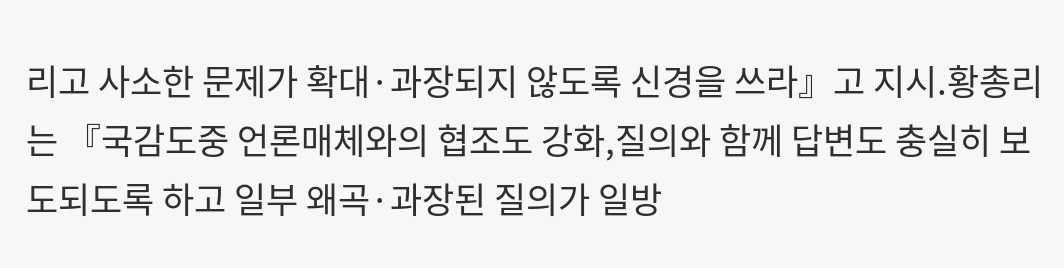리고 사소한 문제가 확대·과장되지 않도록 신경을 쓰라』고 지시.황총리는 『국감도중 언론매체와의 협조도 강화,질의와 함께 답변도 충실히 보도되도록 하고 일부 왜곡·과장된 질의가 일방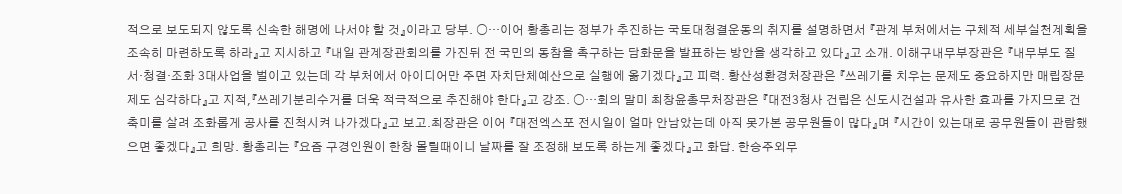적으로 보도되지 않도록 신속한 해명에 나서야 할 것』이라고 당부. ○…이어 황총리는 정부가 추진하는 국토대청결운동의 취지를 설명하면서 『관계 부처에서는 구체적 세부실천계획을 조속히 마련하도록 하라』고 지시하고 『내일 관계장관회의를 가진뒤 전 국민의 동참을 촉구하는 담화문을 발표하는 방안을 생각하고 있다』고 소개. 이해구내무부장관은 『내무부도 질서·청결·조화 3대사업을 벌이고 있는데 각 부처에서 아이디어만 주면 자치단체예산으로 실행에 옮기겠다』고 피력. 황산성환경처장관은 『쓰레기를 치우는 문제도 중요하지만 매립장문제도 심각하다』고 지적,『쓰레기분리수거를 더욱 적극적으로 추진해야 한다』고 강조. ○…회의 말미 최창윤총무처장관은 『대전3청사 건립은 신도시건설과 유사한 효과를 가지므로 건축미를 살려 조화롭게 공사를 진척시켜 나가겠다』고 보고.최장관은 이어 『대전엑스포 전시일이 얼마 안남았는데 아직 못가본 공무원들이 많다』며 『시간이 있는대로 공무원들이 관람했으면 좋겠다』고 희망. 황총리는 『요즘 구경인원이 한창 몰릴때이니 날짜를 잘 조정해 보도록 하는게 좋겠다』고 화답. 한승주외무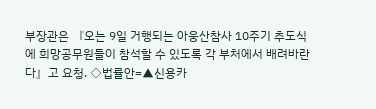부장관은 『오는 9일 거행되는 아웅산참사 10주기 추도식에 희망공무원들이 참석할 수 있도록 각 부처에서 배려바란다』고 요청. ◇법률안=▲신용카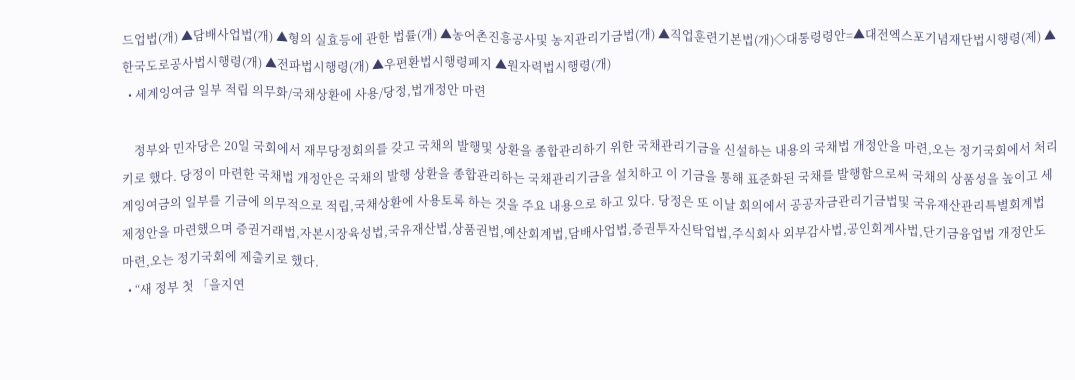드업법(개) ▲담배사업법(개) ▲형의 실효등에 관한 법률(개) ▲농어촌진흥공사및 농지관리기금법(개) ▲직업훈련기본법(개)◇대통령령안=▲대전엑스포기념재단법시행령(제) ▲한국도로공사법시행령(개) ▲전파법시행령(개) ▲우편환법시행령폐지 ▲원자력법시행령(개)
  • 세계잉여금 일부 적립 의무화/국채상환에 사용/당정,법개정안 마련

    정부와 민자당은 20일 국회에서 재무당정회의를 갖고 국채의 발행및 상환을 종합관리하기 위한 국채관리기금을 신설하는 내용의 국채법 개정안을 마련,오는 정기국회에서 처리키로 했다. 당정이 마련한 국채법 개정안은 국채의 발행 상환을 종합관리하는 국채관리기금을 설치하고 이 기금을 통해 표준화된 국채를 발행함으로써 국채의 상품성을 높이고 세계잉여금의 일부를 기금에 의무적으로 적립,국채상환에 사용토록 하는 것을 주요 내용으로 하고 있다. 당정은 또 이날 회의에서 공공자금관리기금법및 국유재산관리특별회계법 제정안을 마련했으며 증권거래법,자본시장육성법,국유재산법,상품권법,예산회계법,담배사업법,증권투자신탁업법,주식회사 외부감사법,공인회계사법,단기금융업법 개정안도 마련,오는 정기국회에 제출키로 했다.
  • “새 정부 첫 「을지연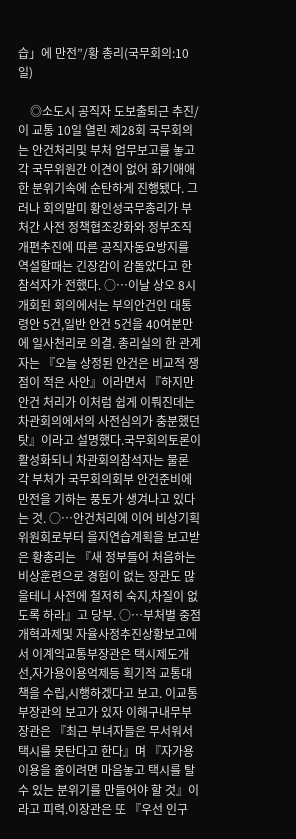습」에 만전”/황 총리(국무회의:10일)

    ◎소도시 공직자 도보출퇴근 추진/이 교통 10일 열린 제28회 국무회의는 안건처리및 부처 업무보고를 놓고 각 국무위원간 이견이 없어 화기애애한 분위기속에 순탄하게 진행됐다. 그러나 회의말미 황인성국무총리가 부처간 사전 정책협조강화와 정부조직개편추진에 따른 공직자동요방지를 역설할때는 긴장감이 감돌았다고 한 참석자가 전했다. ○…이날 상오 8시 개회된 회의에서는 부의안건인 대통령안 5건,일반 안건 5건을 40여분만에 일사천리로 의결. 총리실의 한 관계자는 『오늘 상정된 안건은 비교적 쟁점이 적은 사안』이라면서 『하지만 안건 처리가 이처럼 쉽게 이뤄진데는 차관회의에서의 사전심의가 충분했던 탓』이라고 설명했다.국무회의토론이 활성화되니 차관회의참석자는 물론 각 부처가 국무회의회부 안건준비에 만전을 기하는 풍토가 생겨나고 있다는 것. ○…안건처리에 이어 비상기획위원회로부터 을지연습계획을 보고받은 황총리는 『새 정부들어 처음하는 비상훈련으로 경험이 없는 장관도 많을테니 사전에 철저히 숙지,차질이 없도록 하라』고 당부. ○…부처별 중점 개혁과제및 자율사정추진상황보고에서 이계익교통부장관은 택시제도개선,자가용이용억제등 획기적 교통대책을 수립,시행하겠다고 보고. 이교통부장관의 보고가 있자 이해구내무부장관은 『최근 부녀자들은 무서워서 택시를 못탄다고 한다』며 『자가용이용을 줄이려면 마음놓고 택시를 탈수 있는 분위기를 만들어야 할 것』이라고 피력.이장관은 또 『우선 인구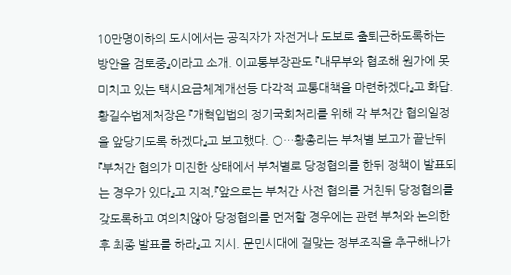10만명이하의 도시에서는 공직자가 자전거나 도보로 출퇴근하도록하는 방안을 검토중』이라고 소개. 이교통부장관도 『내무부와 협조해 원가에 못미치고 있는 택시요금체계개선등 다각적 교통대책을 마련하겠다』고 화답. 황길수법제처장은 『개혁입법의 정기국회처리를 위해 각 부처간 협의일정을 앞당기도록 하겠다』고 보고했다. ○…황총리는 부처별 보고가 끝난뒤 『부처간 협의가 미진한 상태에서 부처별로 당정협의를 한뒤 정책이 발표되는 경우가 있다』고 지적,『앞으로는 부처간 사전 협의를 거친뒤 당정협의를 갖도록하고 여의치않아 당정협의를 먼저할 경우에는 관련 부처와 논의한후 최종 발표를 하라』고 지시. 문민시대에 걸맞는 정부조직을 추구해나가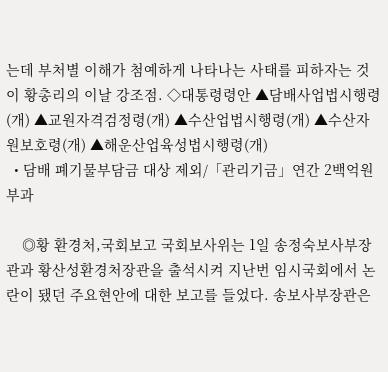는데 부처별 이해가 첨예하게 나타나는 사태를 피하자는 것이 황총리의 이날 강조점. ◇대통령령안 ▲담배사업법시행령(개) ▲교원자격검정령(개) ▲수산업법시행령(개) ▲수산자원보호령(개) ▲해운산업육성법시행령(개)
  • 담배 폐기물부담금 대상 제외/「관리기금」연간 2백억원 부과

    ◎황 환경처,국회보고 국회보사위는 1일 송정숙보사부장관과 황산성환경처장관을 출석시켜 지난번 임시국회에서 논란이 됐던 주요현안에 대한 보고를 들었다. 송보사부장관은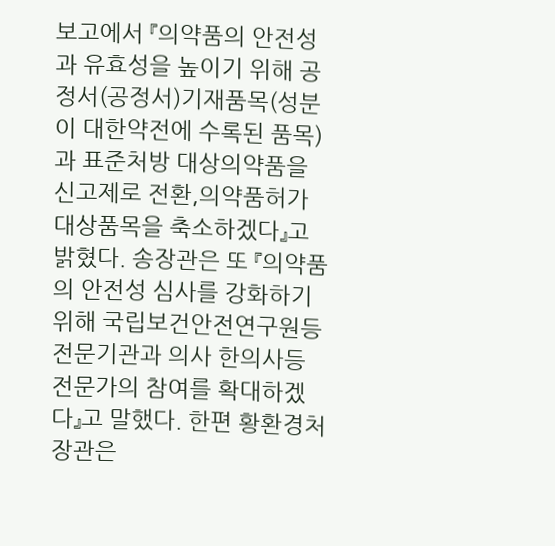보고에서 『의약품의 안전성과 유효성을 높이기 위해 공정서(공정서)기재품목(성분이 대한약전에 수록된 품목)과 표준처방 대상의약품을 신고제로 전환,의약품허가대상품목을 축소하겠다』고 밝혔다. 송장관은 또 『의약품의 안전성 심사를 강화하기 위해 국립보건안전연구원등 전문기관과 의사 한의사등 전문가의 참여를 확대하겠다』고 말했다. 한편 황환경처장관은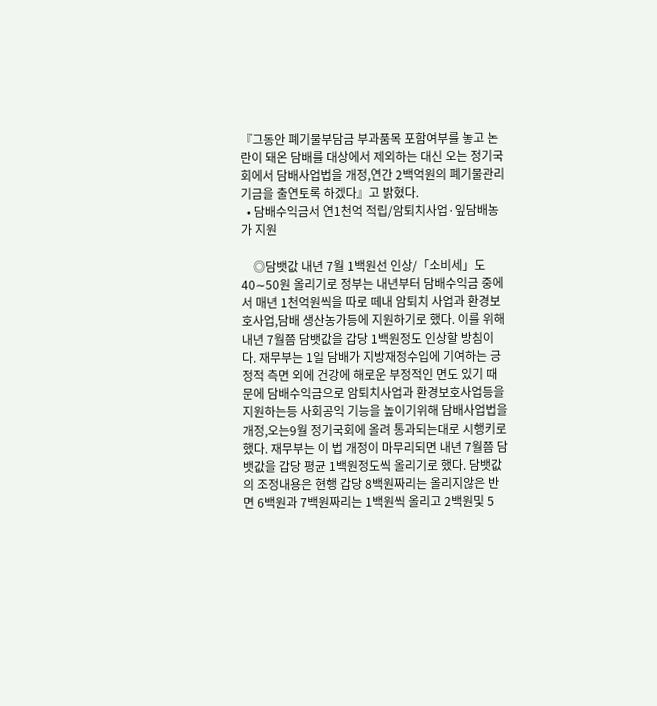『그동안 폐기물부담금 부과품목 포함여부를 놓고 논란이 돼온 담배를 대상에서 제외하는 대신 오는 정기국회에서 담배사업법을 개정,연간 2백억원의 폐기물관리기금을 출연토록 하겠다』고 밝혔다.
  • 담배수익금서 연1천억 적립/암퇴치사업·잎담배농가 지원

    ◎담뱃값 내년 7월 1백원선 인상/「소비세」도 40∼50원 올리기로 정부는 내년부터 담배수익금 중에서 매년 1천억원씩을 따로 떼내 암퇴치 사업과 환경보호사업,담배 생산농가등에 지원하기로 했다. 이를 위해 내년 7월쯤 담뱃값을 갑당 1백원정도 인상할 방침이다. 재무부는 1일 담배가 지방재정수입에 기여하는 긍정적 측면 외에 건강에 해로운 부정적인 면도 있기 때문에 담배수익금으로 암퇴치사업과 환경보호사업등을 지원하는등 사회공익 기능을 높이기위해 담배사업법을 개정,오는9월 정기국회에 올려 통과되는대로 시행키로 했다. 재무부는 이 법 개정이 마무리되면 내년 7월쯤 담뱃값을 갑당 평균 1백원정도씩 올리기로 했다. 담뱃값의 조정내용은 현행 갑당 8백원짜리는 올리지않은 반면 6백원과 7백원짜리는 1백원씩 올리고 2백원및 5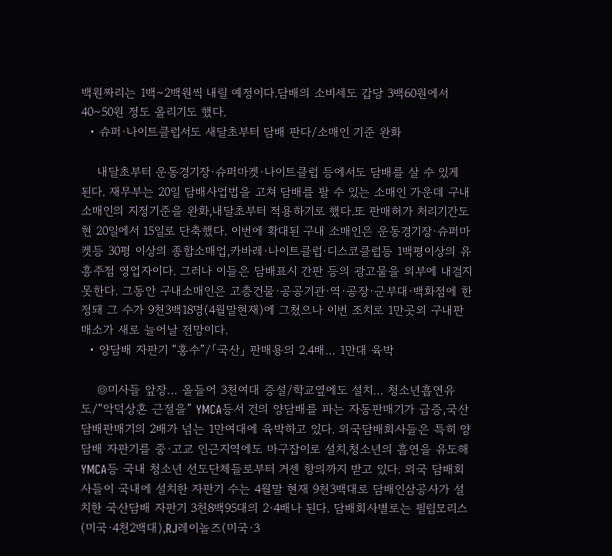백원짜리는 1백∼2백원씩 내릴 예정이다.담배의 소비세도 갑당 3백60원에서 40∼50원 정도 올리기도 했다.
  • 슈퍼·나이트클럽서도 새달초부터 담배 판다/소매인 기준 완화

    내달초부터 운동경기장·슈퍼마켓·나이트클럽 등에서도 담배를 살 수 있게 된다. 재무부는 20일 담배사업법을 고쳐 담배를 팔 수 있는 소매인 가운데 구내소매인의 지정기준을 완화,내달초부터 적용하기로 했다.또 판매허가 처리기간도 현 20일에서 15일로 단축했다. 이번에 확대된 구내 소매인은 운동경기장·슈퍼마켓등 30평 이상의 종합소매업,카바레·나이트클럽·디스코클럽등 1백평이상의 유흥주점 영업자이다. 그러나 이들은 담배표시 간판 등의 광고물을 외부에 내걸지 못한다. 그동안 구내소매인은 고층건물·공공기관·역·공장·군부대·백화점에 한정돼 그 수가 9천3백18명(4월말현재)에 그쳤으나 이번 조치로 1만곳외 구내판매소가 새로 늘어날 전망이다.
  • 양담배 자판기 “홍수”/「국산」 판매용의 2.4배… 1만대 육박

    ◎미사들 앞장… 올들어 3천여대 증설/학교옆에도 설치… 청소년흡연유도/“악덕상혼 근절을” YMCA등서 건의 양담배를 파는 자동판매기가 급증,국산담배판매기의 2배가 넘는 1만여대에 육박하고 있다. 외국담배회사들은 특히 양담배 자판기를 중·고교 인근지역에도 마구잡이로 설치,청소년의 흡연을 유도해 YMCA등 국내 청소년 선도단체들로부터 거센 항의까지 받고 있다. 외국 담배회사들이 국내에 설치한 자판기 수는 4월말 현재 9천3백대로 담배인삼공사가 설치한 국산담배 자판기 3천8백95대의 2·4배나 된다. 담배회사별로는 필립모리스(미국·4천2백대),RJ레이놀즈(미국·3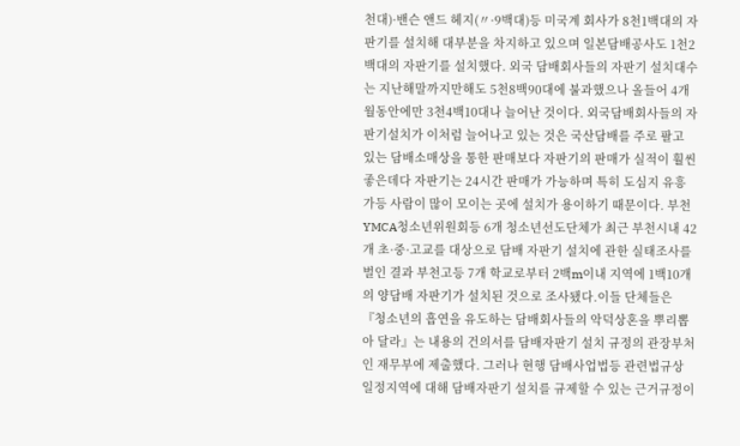천대)·밴슨 앤드 헤지(〃·9백대)등 미국계 회사가 8천1백대의 자판기를 설치해 대부분을 차지하고 있으며 일본담배공사도 1천2백대의 자판기를 설치했다. 외국 담배회사들의 자판기 설치대수는 지난해말까지만해도 5천8백90대에 불과했으나 올들어 4개월동안에만 3천4백10대나 늘어난 것이다. 외국담배회사들의 자판기설치가 이처럼 늘어나고 있는 것은 국산담배를 주로 팔고 있는 담배소매상을 통한 판매보다 자판기의 판매가 실적이 훨씬 좋은데다 자판기는 24시간 판매가 가능하며 특히 도심지 유흥가등 사람이 많이 모이는 곳에 설치가 용이하기 때문이다. 부천YMCA청소년위원회등 6개 청소년선도단체가 최근 부천시내 42개 초·중·고교를 대상으로 담배 자판기 설치에 관한 실태조사를 벌인 결과 부천고등 7개 학교로부터 2백m이내 지역에 1백10개의 양담배 자판기가 설치된 것으로 조사됐다.이들 단체들은 『청소년의 흡연을 유도하는 담배회사들의 악덕상혼을 뿌리뽑아 달라』는 내용의 건의서를 담배자판기 설치 규정의 관장부처인 재무부에 제출했다. 그러나 현행 담배사업법등 관련법규상 일정지역에 대해 담배자판기 설치를 규제할 수 있는 근거규정이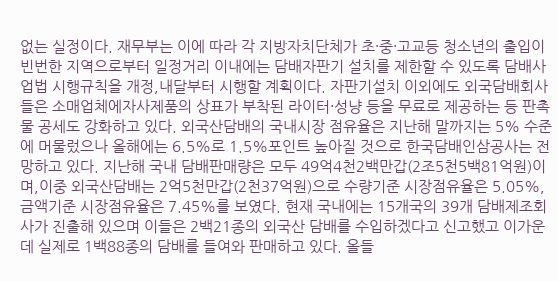없는 실정이다. 재무부는 이에 따라 각 지방자치단체가 초·중·고교등 청소년의 출입이 빈번한 지역으로부터 일정거리 이내에는 담배자판기 설치를 제한할 수 있도록 담배사업법 시행규칙을 개정,내달부터 시행할 계획이다. 자판기설치 이외에도 외국담배회사들은 소매업체에자사제품의 상표가 부착된 라이터·성냥 등을 무료로 제공하는 등 판촉물 공세도 강화하고 있다. 외국산담배의 국내시장 점유율은 지난해 말까지는 5% 수준에 머물렀으나 올해에는 6.5%로 1.5%포인트 높아질 것으로 한국담배인삼공사는 전망하고 있다. 지난해 국내 담배판매량은 모두 49억4천2백만갑(2조5천5백81억원)이며,이중 외국산담배는 2억5천만갑(2천37억원)으로 수량기준 시장점유율은 5.05%,금액기준 시장점유율은 7.45%를 보였다. 현재 국내에는 15개국의 39개 담배제조회사가 진출해 있으며 이들은 2백21종의 외국산 담배를 수입하겠다고 신고했고 이가운데 실제로 1백88종의 담배를 들여와 판매하고 있다. 올들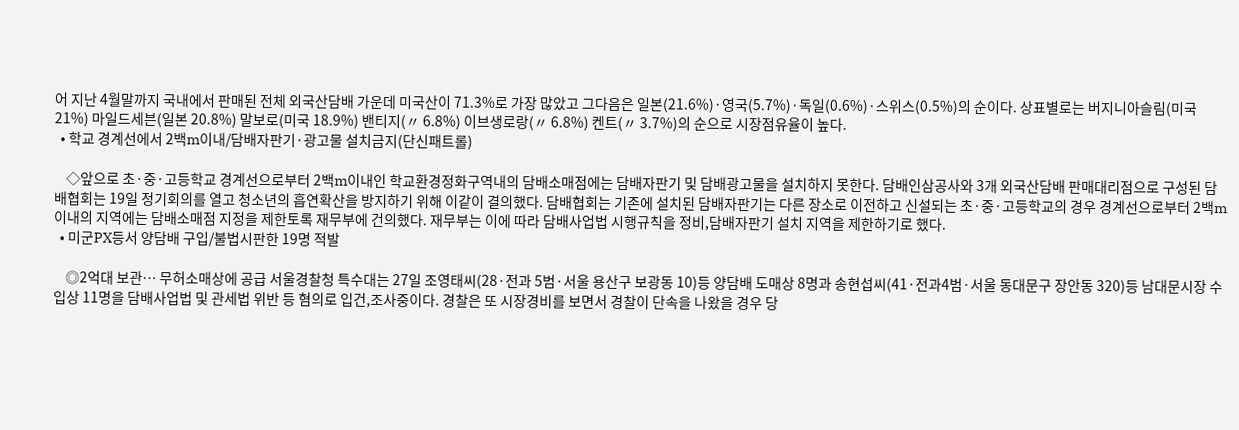어 지난 4월말까지 국내에서 판매된 전체 외국산담배 가운데 미국산이 71.3%로 가장 많았고 그다음은 일본(21.6%)·영국(5.7%)·독일(0.6%)·스위스(0.5%)의 순이다. 상표별로는 버지니아슬림(미국 21%) 마일드세븐(일본 20.8%) 말보로(미국 18.9%) 밴티지(〃 6.8%) 이브생로랑(〃 6.8%) 켄트(〃 3.7%)의 순으로 시장점유율이 높다.
  • 학교 경계선에서 2백m이내/담배자판기·광고물 설치금지(단신패트롤)

    ◇앞으로 초·중·고등학교 경계선으로부터 2백m이내인 학교환경정화구역내의 담배소매점에는 담배자판기 및 담배광고물을 설치하지 못한다. 담배인삼공사와 3개 외국산담배 판매대리점으로 구성된 담배협회는 19일 정기회의를 열고 청소년의 흡연확산을 방지하기 위해 이같이 결의했다. 담배협회는 기존에 설치된 담배자판기는 다른 장소로 이전하고 신설되는 초·중·고등학교의 경우 경계선으로부터 2백m이내의 지역에는 담배소매점 지정을 제한토록 재무부에 건의했다. 재무부는 이에 따라 담배사업법 시행규칙을 정비,담배자판기 설치 지역을 제한하기로 했다.
  • 미군PX등서 양담배 구입/불법시판한 19명 적발

    ◎2억대 보관… 무허소매상에 공급 서울경찰청 특수대는 27일 조영태씨(28·전과 5범·서울 용산구 보광동 10)등 양담배 도매상 8명과 송현섭씨(41·전과4범·서울 동대문구 장안동 320)등 남대문시장 수입상 11명을 담배사업법 및 관세법 위반 등 혐의로 입건,조사중이다. 경찰은 또 시장경비를 보면서 경찰이 단속을 나왔을 경우 당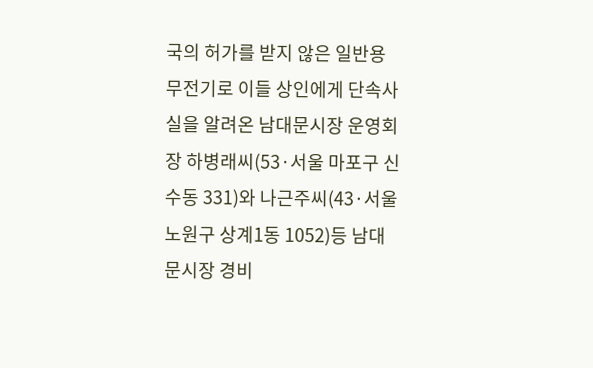국의 허가를 받지 않은 일반용 무전기로 이들 상인에게 단속사실을 알려온 남대문시장 운영회장 하병래씨(53·서울 마포구 신수동 331)와 나근주씨(43·서울 노원구 상계1동 1052)등 남대문시장 경비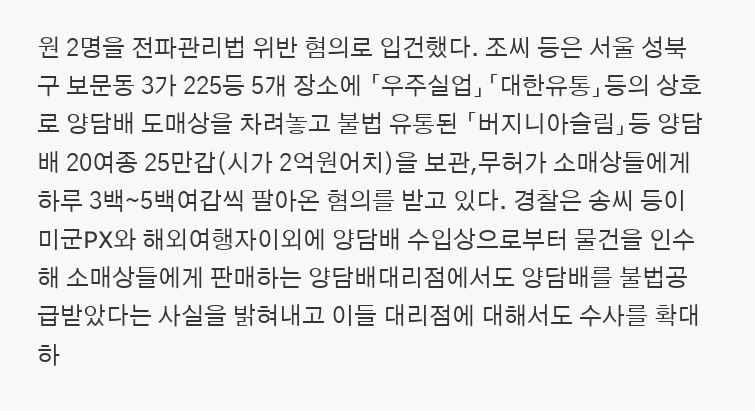원 2명을 전파관리법 위반 혐의로 입건했다. 조씨 등은 서울 성북구 보문동 3가 225등 5개 장소에 「우주실업」「대한유통」등의 상호로 양담배 도매상을 차려놓고 불법 유통된 「버지니아슬림」등 양담배 20여종 25만갑(시가 2억원어치)을 보관,무허가 소매상들에게 하루 3백∼5백여갑씩 팔아온 혐의를 받고 있다. 경찰은 송씨 등이 미군PX와 해외여행자이외에 양담배 수입상으로부터 물건을 인수해 소매상들에게 판매하는 양담배대리점에서도 양담배를 불법공급받았다는 사실을 밝혀내고 이들 대리점에 대해서도 수사를 확대하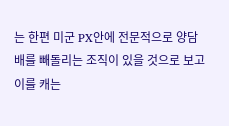는 한편 미군 PX안에 전문적으로 양담배를 빼돌리는 조직이 있을 것으로 보고 이를 캐는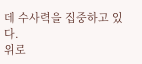데 수사력을 집중하고 있다.
위로